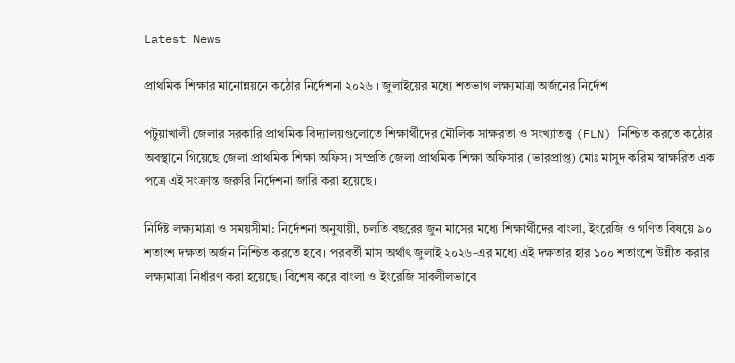Latest News

প্রাথমিক শিক্ষার মানোন্নয়নে কঠোর নির্দেশনা ২০২৬ । জুলাইয়ের মধ্যে শতভাগ লক্ষ্যমাত্রা অর্জনের নির্দেশ

পটুয়াখালী জেলার সরকারি প্রাথমিক বিদ্যালয়গুলোতে শিক্ষার্থীদের মৌলিক সাক্ষরতা ও সংখ্যাতত্ত্ব (FLN) নিশ্চিত করতে কঠোর অবস্থানে গিয়েছে জেলা প্রাথমিক শিক্ষা অফিস। সম্প্রতি জেলা প্রাথমিক শিক্ষা অফিসার (ভারপ্রাপ্ত) মোঃ মাসুদ করিম স্বাক্ষরিত এক পত্রে এই সংক্রান্ত জরুরি নির্দেশনা জারি করা হয়েছে।

নির্দিষ্ট লক্ষ্যমাত্রা ও সময়সীমা: নির্দেশনা অনুযায়ী, চলতি বছরের জুন মাসের মধ্যে শিক্ষার্থীদের বাংলা, ইংরেজি ও গণিত বিষয়ে ৯০ শতাংশ দক্ষতা অর্জন নিশ্চিত করতে হবে। পরবর্তী মাস অর্থাৎ জুলাই ২০২৬-এর মধ্যে এই দক্ষতার হার ১০০ শতাংশে উন্নীত করার লক্ষ্যমাত্রা নির্ধারণ করা হয়েছে। বিশেষ করে বাংলা ও ইংরেজি সাবলীলভাবে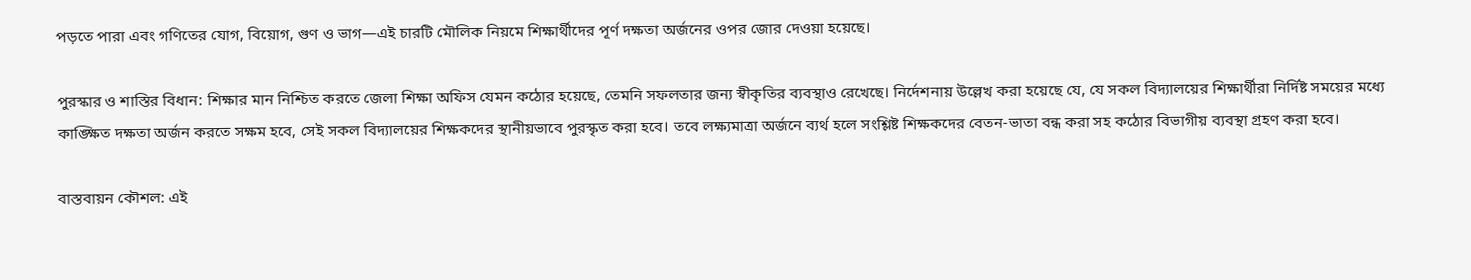পড়তে পারা এবং গণিতের যোগ, বিয়োগ, গুণ ও ভাগ—এই চারটি মৌলিক নিয়মে শিক্ষার্থীদের পূর্ণ দক্ষতা অর্জনের ওপর জোর দেওয়া হয়েছে।

পুরস্কার ও শাস্তির বিধান: শিক্ষার মান নিশ্চিত করতে জেলা শিক্ষা অফিস যেমন কঠোর হয়েছে, তেমনি সফলতার জন্য স্বীকৃতির ব্যবস্থাও রেখেছে। নির্দেশনায় উল্লেখ করা হয়েছে যে, যে সকল বিদ্যালয়ের শিক্ষার্থীরা নির্দিষ্ট সময়ের মধ্যে কাঙ্ক্ষিত দক্ষতা অর্জন করতে সক্ষম হবে, সেই সকল বিদ্যালয়ের শিক্ষকদের স্থানীয়ভাবে পুরস্কৃত করা হবে। তবে লক্ষ্যমাত্রা অর্জনে ব্যর্থ হলে সংশ্লিষ্ট শিক্ষকদের বেতন-ভাতা বন্ধ করা সহ কঠোর বিভাগীয় ব্যবস্থা গ্রহণ করা হবে।

বাস্তবায়ন কৌশল: এই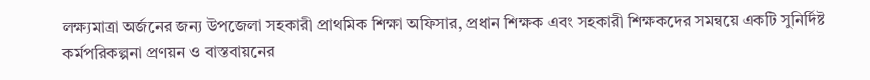লক্ষ্যমাত্রা অর্জনের জন্য উপজেলা সহকারী প্রাথমিক শিক্ষা অফিসার, প্রধান শিক্ষক এবং সহকারী শিক্ষকদের সমন্বয়ে একটি সুনির্দিষ্ট কর্মপরিকল্পনা প্রণয়ন ও বাস্তবায়নের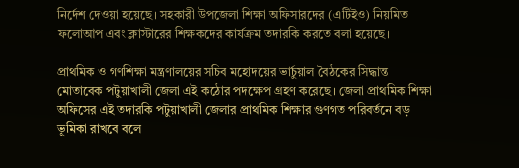নির্দেশ দেওয়া হয়েছে। সহকারী উপজেলা শিক্ষা অফিসারদের (এটিইও) নিয়মিত ফলোআপ এবং ক্লাস্টারের শিক্ষকদের কার্যক্রম তদারকি করতে বলা হয়েছে।

প্রাথমিক ও গণশিক্ষা মন্ত্রণালয়ের সচিব মহোদয়ের ভার্চুয়াল বৈঠকের সিদ্ধান্ত মোতাবেক পটুয়াখালী জেলা এই কঠোর পদক্ষেপ গ্রহণ করেছে। জেলা প্রাথমিক শিক্ষা অফিসের এই তদারকি পটুয়াখালী জেলার প্রাথমিক শিক্ষার গুণগত পরিবর্তনে বড় ভূমিকা রাখবে বলে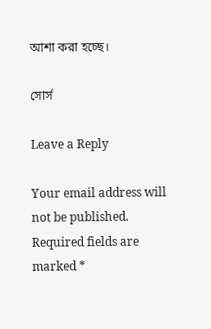আশা করা হচ্ছে।

সোর্স

Leave a Reply

Your email address will not be published. Required fields are marked *